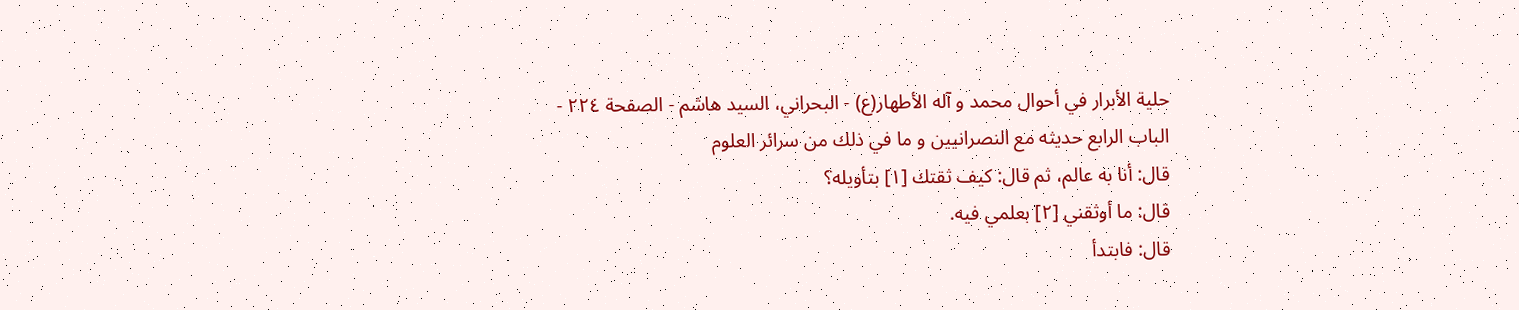حلية الأبرار في أحوال محمد و آله الأطهار(ع) - البحراني، السيد هاشم - الصفحة ٢٢٤ - الباب الرابع حديثه مع النصرانيين و ما في ذلك من سرائر العلوم
قال: أنا به عالم، ثم قال: كيف ثقتك [١] بتأويله؟
قال: ما أوثقني [٢] بعلمي فيه.
قال: فابتدأ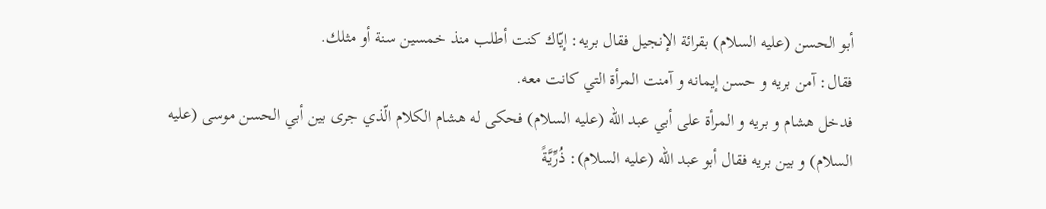أبو الحسن (عليه السلام) بقرائة الإنجيل فقال بريه: إيّاك كنت أطلب منذ خمسين سنة أو مثلك.
فقال: آمن بريه و حسن إيمانه و آمنت المرأة التي كانت معه.
فدخل هشام و بريه و المرأة على أبي عبد اللّه (عليه السلام) فحكى له هشام الكلام الّذي جرى بين أبي الحسن موسى (عليه السلام) و بين بريه فقال أبو عبد اللّه (عليه السلام): ذُرِّيَّةً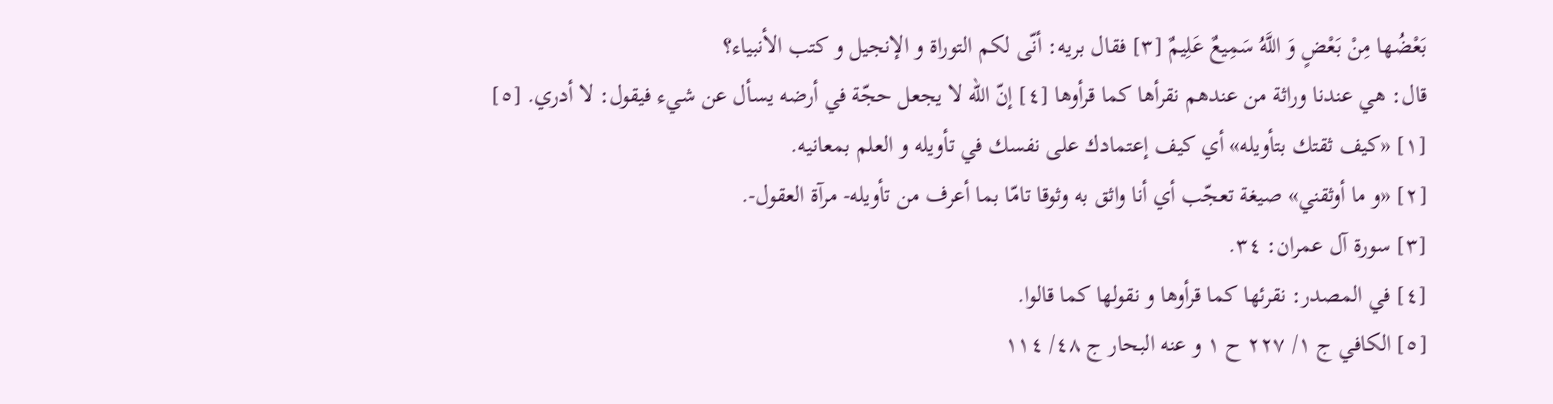بَعْضُها مِنْ بَعْضٍ وَ اللَّهُ سَمِيعٌ عَلِيمٌ [٣] فقال بريه: أنّى لكم التوراة و الإنجيل و كتب الأنبياء؟
قال: هي عندنا وراثة من عندهم نقرأها كما قرأوها [٤] إنّ اللّه لا يجعل حجّة في أرضه يسأل عن شيء فيقول: لا أدري. [٥]
[١] «كيف ثقتك بتأويله» أي كيف إعتمادك على نفسك في تأويله و العلم بمعانيه.
[٢] «و ما أوثقني» صيغة تعجّب أي أنا واثق به وثوقا تامّا بما أعرف من تأويله- مرآة العقول-.
[٣] سورة آل عمران: ٣٤.
[٤] في المصدر: نقرئها كما قرأوها و نقولها كما قالوا.
[٥] الكافي ج ١/ ٢٢٧ ح ١ و عنه البحار ج ٤٨/ ١١٤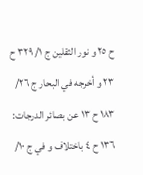ح ٢٥ و نور الثقلين ج ١/ ٣٢٩ ح ٢٣ و أخرجه في البحار ج ٢٦/ ١٨٣ ح ١٣ عن بصائر الدرجات: ١٣٦ ح ٤ باختلاف و في ج ١٠/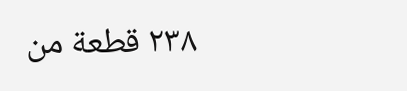٢٣٨ قطعة من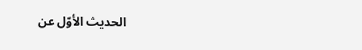الحديث الأوّل عن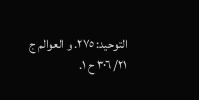التوحيد: ٢٧٥. و العوالم ج ٢١/ ٣٠٦ ح ١.